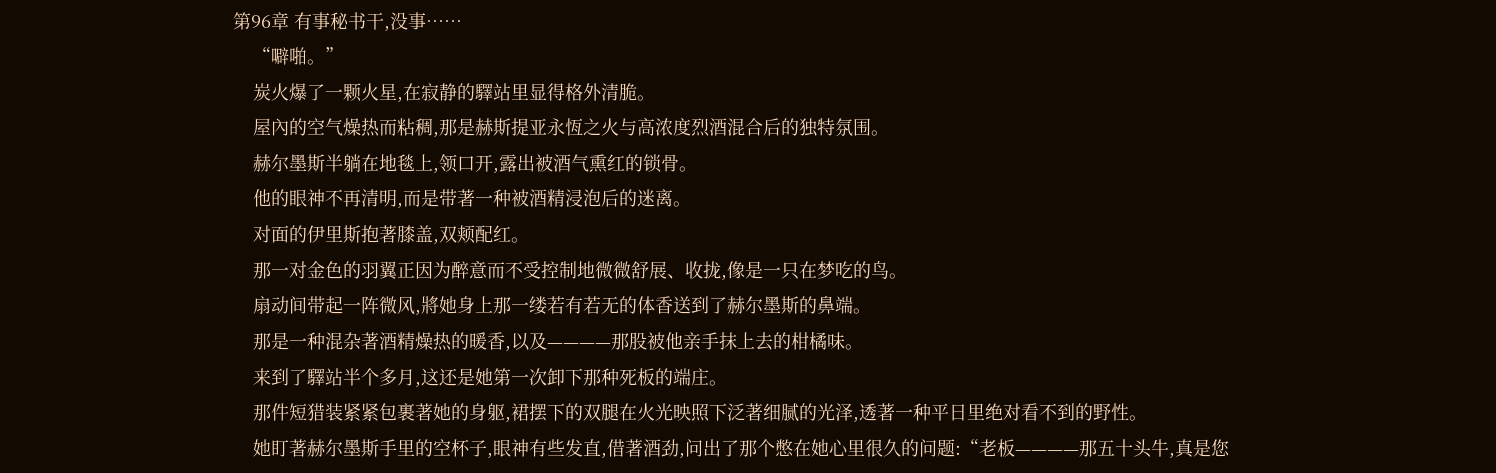第96章 有事秘书干,没事……
    “噼啪。”
    炭火爆了一颗火星,在寂静的驛站里显得格外清脆。
    屋內的空气燥热而粘稠,那是赫斯提亚永恆之火与高浓度烈酒混合后的独特氛围。
    赫尔墨斯半躺在地毯上,领口开,露出被酒气熏红的锁骨。
    他的眼神不再清明,而是带著一种被酒精浸泡后的迷离。
    对面的伊里斯抱著膝盖,双颊配红。
    那一对金色的羽翼正因为醉意而不受控制地微微舒展、收拢,像是一只在梦吃的鸟。
    扇动间带起一阵微风,將她身上那一缕若有若无的体香送到了赫尔墨斯的鼻端。
    那是一种混杂著酒精燥热的暖香,以及————那股被他亲手抹上去的柑橘味。
    来到了驛站半个多月,这还是她第一次卸下那种死板的端庄。
    那件短猎装紧紧包裹著她的身躯,裙摆下的双腿在火光映照下泛著细腻的光泽,透著一种平日里绝对看不到的野性。
    她盯著赫尔墨斯手里的空杯子,眼神有些发直,借著酒劲,问出了那个憋在她心里很久的问题:“老板————那五十头牛,真是您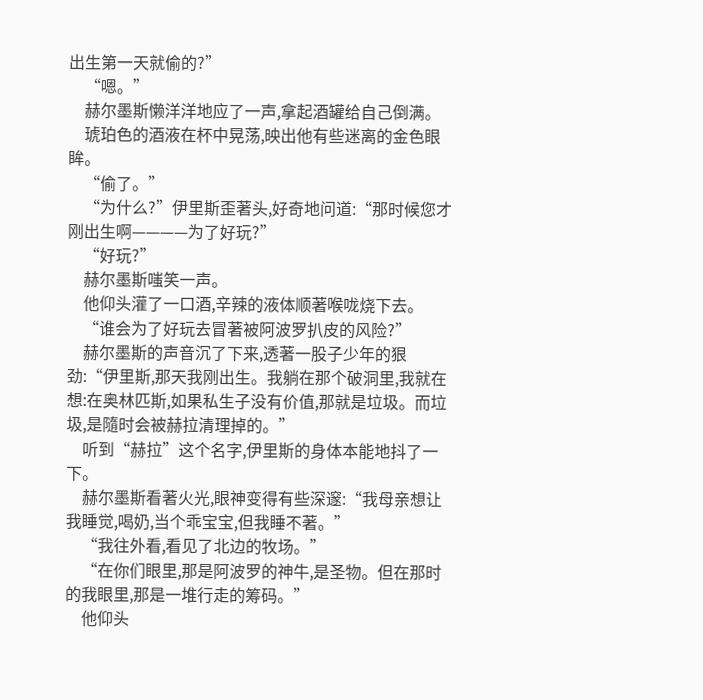出生第一天就偷的?”
    “嗯。”
    赫尔墨斯懒洋洋地应了一声,拿起酒罐给自己倒满。
    琥珀色的酒液在杯中晃荡,映出他有些迷离的金色眼眸。
    “偷了。”
    “为什么?”伊里斯歪著头,好奇地问道:“那时候您才刚出生啊————为了好玩?”
    “好玩?”
    赫尔墨斯嗤笑一声。
    他仰头灌了一口酒,辛辣的液体顺著喉咙烧下去。
    “谁会为了好玩去冒著被阿波罗扒皮的风险?”
    赫尔墨斯的声音沉了下来,透著一股子少年的狠劲:“伊里斯,那天我刚出生。我躺在那个破洞里,我就在想:在奥林匹斯,如果私生子没有价值,那就是垃圾。而垃圾,是隨时会被赫拉清理掉的。”
    听到“赫拉”这个名字,伊里斯的身体本能地抖了一下。
    赫尔墨斯看著火光,眼神变得有些深邃:“我母亲想让我睡觉,喝奶,当个乖宝宝,但我睡不著。”
    “我往外看,看见了北边的牧场。”
    “在你们眼里,那是阿波罗的神牛,是圣物。但在那时的我眼里,那是一堆行走的筹码。”
    他仰头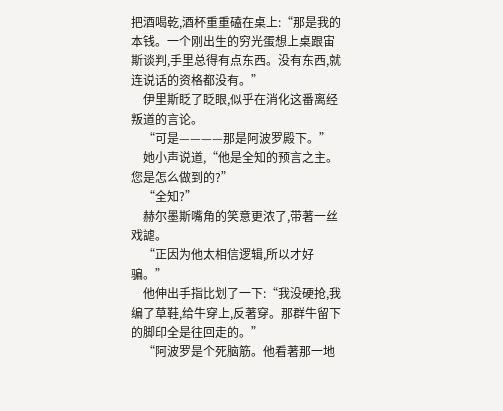把酒喝乾,酒杯重重磕在桌上:“那是我的本钱。一个刚出生的穷光蛋想上桌跟宙斯谈判,手里总得有点东西。没有东西,就连说话的资格都没有。”
    伊里斯眨了眨眼,似乎在消化这番离经叛道的言论。
    “可是————那是阿波罗殿下。”
    她小声说道,“他是全知的预言之主。您是怎么做到的?”
    “全知?”
    赫尔墨斯嘴角的笑意更浓了,带著一丝戏謔。
    “正因为他太相信逻辑,所以才好骗。”
    他伸出手指比划了一下:“我没硬抢,我编了草鞋,给牛穿上,反著穿。那群牛留下的脚印全是往回走的。”
    “阿波罗是个死脑筋。他看著那一地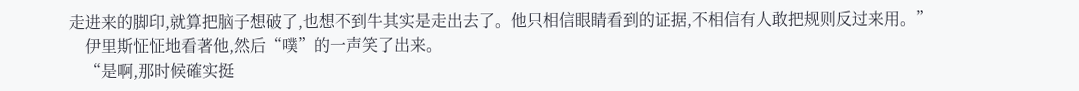走进来的脚印,就算把脑子想破了,也想不到牛其实是走出去了。他只相信眼睛看到的证据,不相信有人敢把规则反过来用。”
    伊里斯怔怔地看著他,然后“噗”的一声笑了出来。
    “是啊,那时候確实挺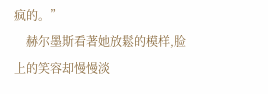疯的。”
    赫尔墨斯看著她放鬆的模样,脸上的笑容却慢慢淡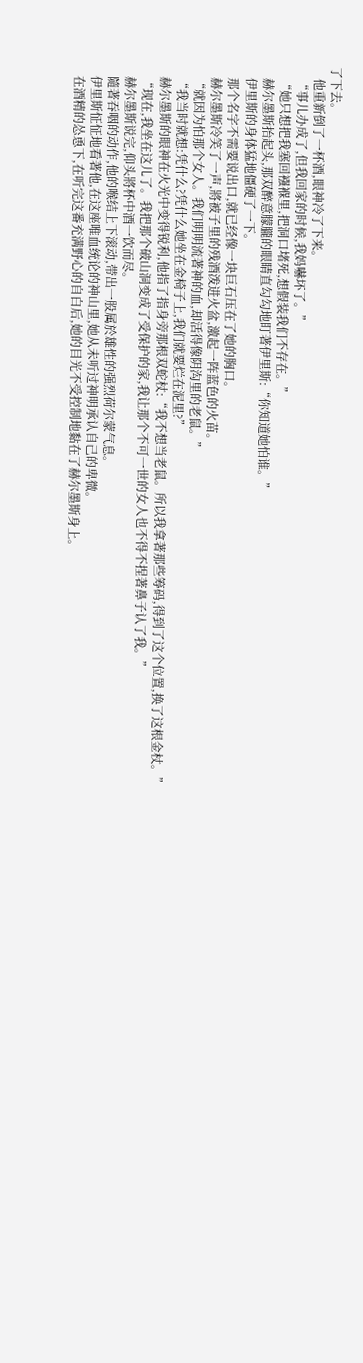了下去。
    他重新倒了一杯酒,眼神冷了下来。
    “事儿办成了,但我回家的时候,我妈嚇坏了。”
    “她只想把我塞回襁褓里,把洞口堵死,想假装我们不存在。”
    赫尔墨斯抬起头,那双醉意朦朧的眼睛直勾勾地盯著伊里斯:“你知道她怕谁。”
    伊里斯的身体猛地僵硬了一下。
    那个名字不需要说出口,就已经像一块巨石压在了她的胸口。
    赫尔墨斯冷笑了一声,將被子里的残酒泼进火盆,激起一阵蓝色的火苗。
    “就因为怕那个女人。我们明明流著神的血,却活得像阴沟里的老鼠。”
    “我当时就想:凭什么?凭什么她坐在金椅子上,我们就要烂在泥里?”
    赫尔墨斯的眼神在火光中变得锐利,他指了指身旁那根双蛇杖:“我不想当老鼠。所以我拿著那些筹码,得到了这个位置,换了这根金杖。”
    “现在,我坐在这儿了。我把那个破山洞变成了受保护的家,我让那个不可一世的女人也不得不捏著鼻子认了我。”
    赫尔墨斯说完,仰头將杯中酒一饮而尽。
    隨著吞咽的动作,他的喉结上下滚动,带出一股属於雄性的强烈荷尔蒙气息。
    伊里斯怔怔地看著他,在这座唯血统论的神山里,她从未听过神明承认自己的卑微。
    在酒精的怂恿下,在听完这番充满野心的自白后,她的目光不受控制地黏在了赫尔墨斯身上。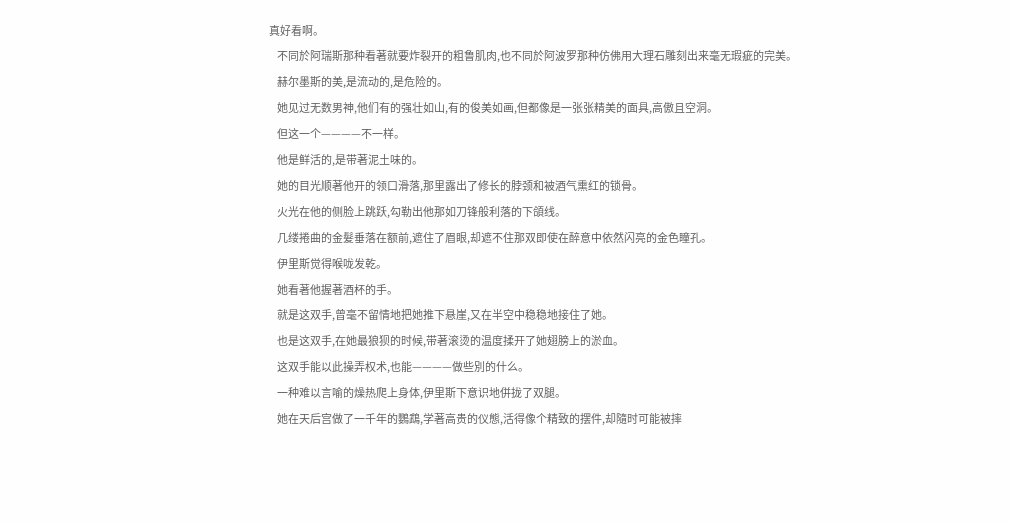真好看啊。
    不同於阿瑞斯那种看著就要炸裂开的粗鲁肌肉,也不同於阿波罗那种仿佛用大理石雕刻出来毫无瑕疵的完美。
    赫尔墨斯的美,是流动的,是危险的。
    她见过无数男神,他们有的强壮如山,有的俊美如画,但都像是一张张精美的面具,高傲且空洞。
    但这一个————不一样。
    他是鲜活的,是带著泥土味的。
    她的目光顺著他开的领口滑落,那里露出了修长的脖颈和被酒气熏红的锁骨。
    火光在他的侧脸上跳跃,勾勒出他那如刀锋般利落的下頜线。
    几缕捲曲的金髮垂落在额前,遮住了眉眼,却遮不住那双即使在醉意中依然闪亮的金色瞳孔。
    伊里斯觉得喉咙发乾。
    她看著他握著酒杯的手。
    就是这双手,曾毫不留情地把她推下悬崖,又在半空中稳稳地接住了她。
    也是这双手,在她最狼狈的时候,带著滚烫的温度揉开了她翅膀上的淤血。
    这双手能以此操弄权术,也能————做些別的什么。
    一种难以言喻的燥热爬上身体,伊里斯下意识地併拢了双腿。
    她在天后宫做了一千年的鸚鵡,学著高贵的仪態,活得像个精致的摆件,却隨时可能被摔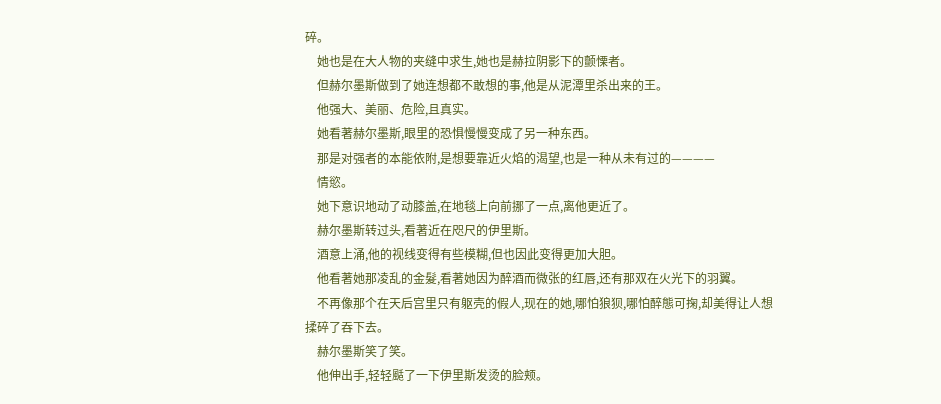碎。
    她也是在大人物的夹缝中求生,她也是赫拉阴影下的颤慄者。
    但赫尔墨斯做到了她连想都不敢想的事,他是从泥潭里杀出来的王。
    他强大、美丽、危险,且真实。
    她看著赫尔墨斯,眼里的恐惧慢慢变成了另一种东西。
    那是对强者的本能依附,是想要靠近火焰的渴望,也是一种从未有过的————
    情慾。
    她下意识地动了动膝盖,在地毯上向前挪了一点,离他更近了。
    赫尔墨斯转过头,看著近在咫尺的伊里斯。
    酒意上涌,他的视线变得有些模糊,但也因此变得更加大胆。
    他看著她那凌乱的金髮,看著她因为醉酒而微张的红唇,还有那双在火光下的羽翼。
    不再像那个在天后宫里只有躯壳的假人,现在的她,哪怕狼狈,哪怕醉態可掬,却美得让人想揉碎了吞下去。
    赫尔墨斯笑了笑。
    他伸出手,轻轻颳了一下伊里斯发烫的脸颊。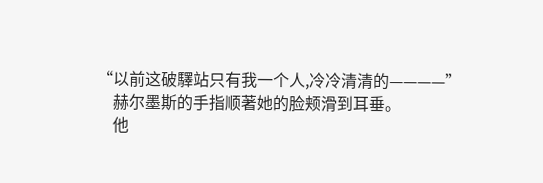“以前这破驛站只有我一个人,冷冷清清的————”
    赫尔墨斯的手指顺著她的脸颊滑到耳垂。
    他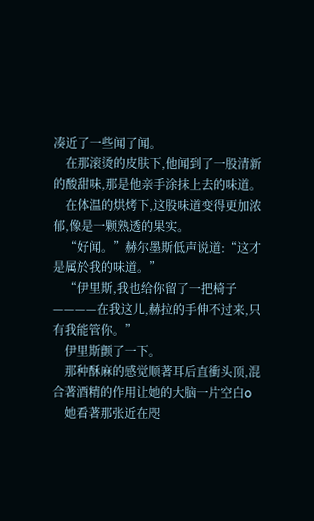凑近了一些闻了闻。
    在那滚烫的皮肤下,他闻到了一股清新的酸甜味,那是他亲手涂抹上去的味道。
    在体温的烘烤下,这股味道变得更加浓郁,像是一颗熟透的果实。
    “好闻。”赫尔墨斯低声说道:“这才是属於我的味道。”
    “伊里斯,我也给你留了一把椅子————在我这儿,赫拉的手伸不过来,只有我能管你。”
    伊里斯颤了一下。
    那种酥麻的感觉顺著耳后直衝头顶,混合著酒精的作用让她的大脑一片空白o
    她看著那张近在咫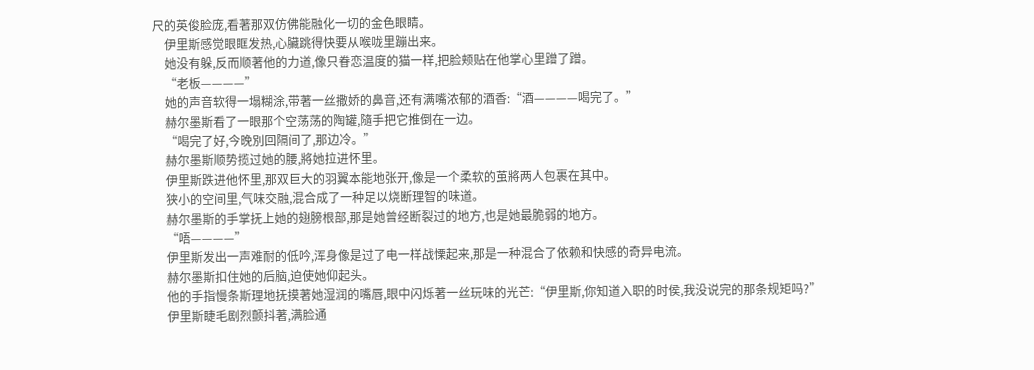尺的英俊脸庞,看著那双仿佛能融化一切的金色眼睛。
    伊里斯感觉眼眶发热,心臟跳得快要从喉咙里蹦出来。
    她没有躲,反而顺著他的力道,像只眷恋温度的猫一样,把脸颊贴在他掌心里蹭了蹭。
    “老板————”
    她的声音软得一塌糊涂,带著一丝撒娇的鼻音,还有满嘴浓郁的酒香:“酒————喝完了。”
    赫尔墨斯看了一眼那个空荡荡的陶罐,隨手把它推倒在一边。
    “喝完了好,今晚別回隔间了,那边冷。”
    赫尔墨斯顺势揽过她的腰,將她拉进怀里。
    伊里斯跌进他怀里,那双巨大的羽翼本能地张开,像是一个柔软的茧將两人包裹在其中。
    狭小的空间里,气味交融,混合成了一种足以烧断理智的味道。
    赫尔墨斯的手掌抚上她的翅膀根部,那是她曾经断裂过的地方,也是她最脆弱的地方。
    “唔————”
    伊里斯发出一声难耐的低吟,浑身像是过了电一样战慄起来,那是一种混合了依赖和快感的奇异电流。
    赫尔墨斯扣住她的后脑,迫使她仰起头。
    他的手指慢条斯理地抚摸著她湿润的嘴唇,眼中闪烁著一丝玩味的光芒:“伊里斯,你知道入职的时侯,我没说完的那条规矩吗?”
    伊里斯睫毛剧烈颤抖著,满脸通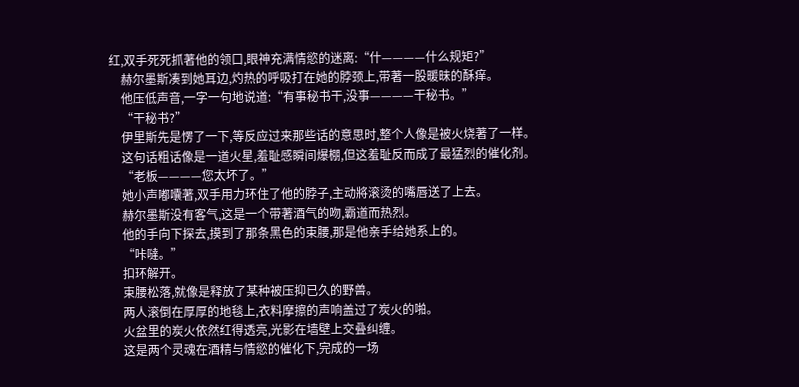红,双手死死抓著他的领口,眼神充满情慾的迷离:“什————什么规矩?”
    赫尔墨斯凑到她耳边,灼热的呼吸打在她的脖颈上,带著一股暖昧的酥痒。
    他压低声音,一字一句地说道:“有事秘书干,没事————干秘书。”
    “干秘书?”
    伊里斯先是愣了一下,等反应过来那些话的意思时,整个人像是被火烧著了一样。
    这句话粗话像是一道火星,羞耻感瞬间爆棚,但这羞耻反而成了最猛烈的催化剂。
    “老板————您太坏了。”
    她小声嘟囔著,双手用力环住了他的脖子,主动將滚烫的嘴唇送了上去。
    赫尔墨斯没有客气,这是一个带著酒气的吻,霸道而热烈。
    他的手向下探去,摸到了那条黑色的束腰,那是他亲手给她系上的。
    “咔噠。”
    扣环解开。
    束腰松落,就像是释放了某种被压抑已久的野兽。
    两人滚倒在厚厚的地毯上,衣料摩擦的声响盖过了炭火的啪。
    火盆里的炭火依然红得透亮,光影在墙壁上交叠纠缠。
    这是两个灵魂在酒精与情慾的催化下,完成的一场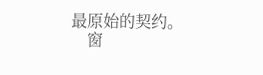最原始的契约。
    窗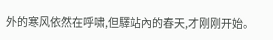外的寒风依然在呼啸,但驛站內的春天,才刚刚开始。